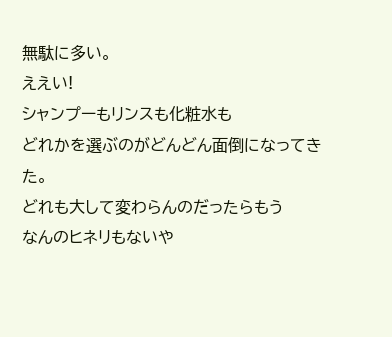無駄に多い。
ええい!
シャンプーもリンスも化粧水も
どれかを選ぶのがどんどん面倒になってきた。
どれも大して変わらんのだったらもう
なんのヒネリもないや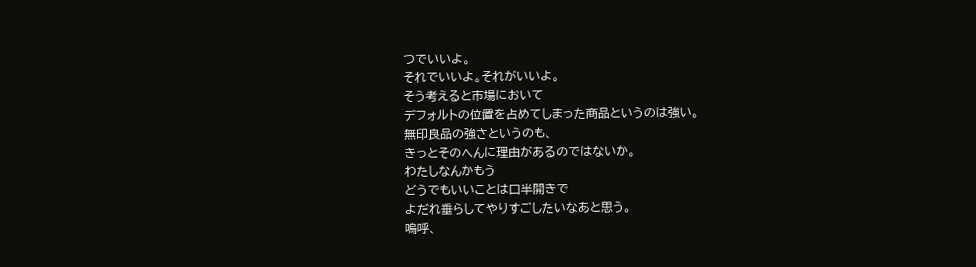つでいいよ。
それでいいよ。それがいいよ。
そう考えると市場において
デフォルトの位置を占めてしまった商品というのは強い。
無印良品の強さというのも、
きっとそのへんに理由があるのではないか。
わたしなんかもう
どうでもいいことは口半開きで
よだれ垂らしてやりすごしたいなあと思う。
嗚呼、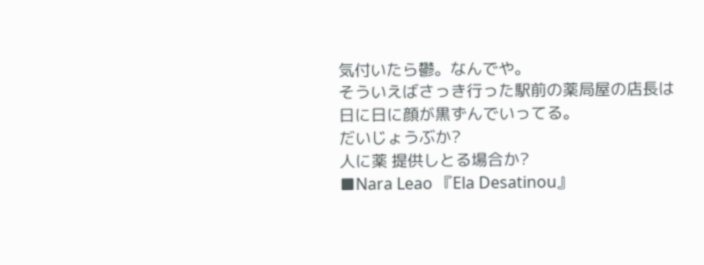気付いたら鬱。なんでや。
そういえばさっき行った駅前の薬局屋の店長は
日に日に顔が黒ずんでいってる。
だいじょうぶか?
人に薬 提供しとる場合か?
■Nara Leao 『Ela Desatinou』